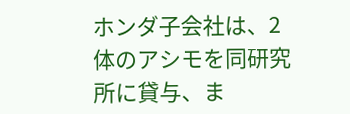ホンダ子会社は、2体のアシモを同研究所に貸与、ま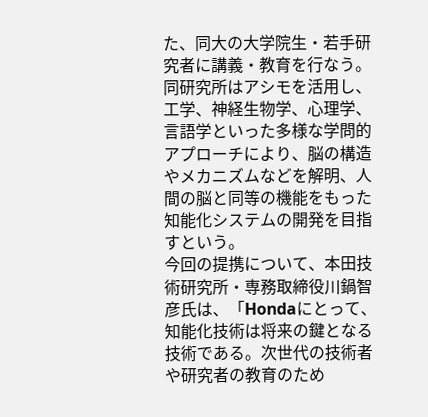た、同大の大学院生・若手研究者に講義・教育を行なう。
同研究所はアシモを活用し、工学、神経生物学、心理学、言語学といった多様な学問的アプローチにより、脳の構造やメカニズムなどを解明、人間の脳と同等の機能をもった知能化システムの開発を目指すという。
今回の提携について、本田技術研究所・専務取締役川鍋智彦氏は、「Hondaにとって、知能化技術は将来の鍵となる技術である。次世代の技術者や研究者の教育のため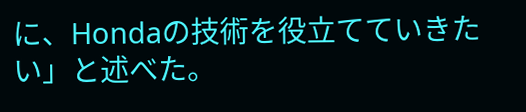に、Hondaの技術を役立てていきたい」と述べた。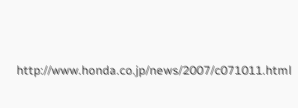http://www.honda.co.jp/news/2007/c071011.html